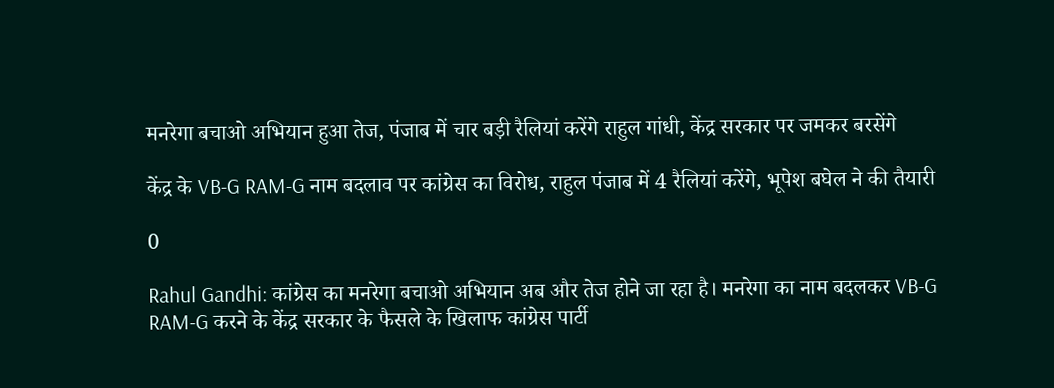मनरेगा बचाओ अभियान हुआ तेज, पंजाब में चार बड़ी रैलियां करेंगे राहुल गांधी, केंद्र सरकार पर जमकर बरसेंगे

केंद्र के VB-G RAM-G नाम बदलाव पर कांग्रेस का विरोध, राहुल पंजाब में 4 रैलियां करेंगे, भूपेश बघेल ने की तैयारी

0

Rahul Gandhi: कांग्रेस का मनरेगा बचाओ अभियान अब और तेज होने जा रहा है। मनरेगा का नाम बदलकर VB-G RAM-G करने के केंद्र सरकार के फैसले के खिलाफ कांग्रेस पार्टी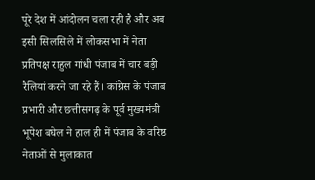पूरे देश में आंदोलन चला रही है और अब इसी सिलसिले में लोकसभा में नेता प्रतिपक्ष राहुल गांधी पंजाब में चार बड़ी रैलियां करने जा रहे हैं। कांग्रेस के पंजाब प्रभारी और छत्तीसगढ़ के पूर्व मुख्यमंत्री भूपेश बघेल ने हाल ही में पंजाब के वरिष्ठ नेताओं से मुलाकात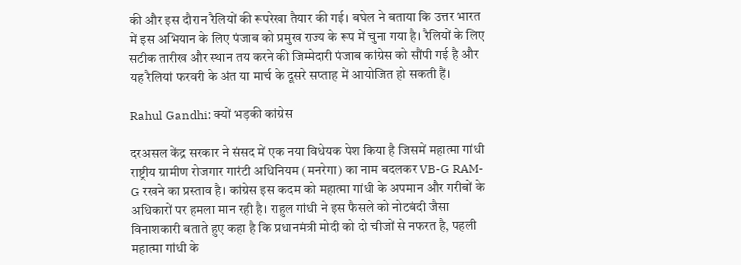की और इस दौरान रैलियों की रूपरेखा तैयार की गई। बघेल ने बताया कि उत्तर भारत में इस अभियान के लिए पंजाब को प्रमुख राज्य के रूप में चुना गया है। रैलियों के लिए सटीक तारीख और स्थान तय करने की जिम्मेदारी पंजाब कांग्रेस को सौंपी गई है और यह रैलियां फरवरी के अंत या मार्च के दूसरे सप्ताह में आयोजित हो सकती हैं।

Rahul Gandhi: क्यों भड़की कांग्रेस

दरअसल केंद्र सरकार ने संसद में एक नया विधेयक पेश किया है जिसमें महात्मा गांधी राष्ट्रीय ग्रामीण रोजगार गारंटी अधिनियम (मनरेगा) का नाम बदलकर VB-G RAM-G रखने का प्रस्ताव है। कांग्रेस इस कदम को महात्मा गांधी के अपमान और गरीबों के अधिकारों पर हमला मान रही है। राहुल गांधी ने इस फैसले को नोटबंदी जैसा विनाशकारी बताते हुए कहा है कि प्रधानमंत्री मोदी को दो चीजों से नफरत है, पहली महात्मा गांधी के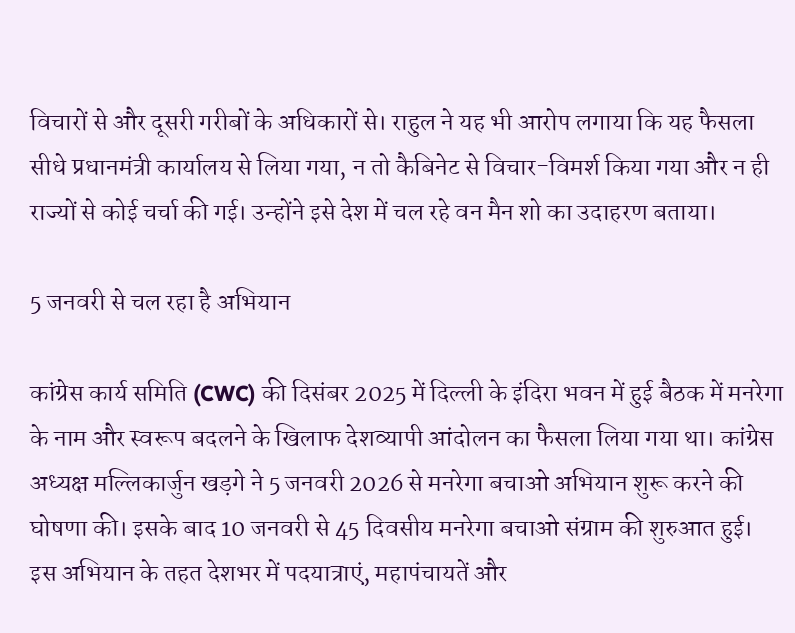विचारों से और दूसरी गरीबों के अधिकारों से। राहुल ने यह भी आरोप लगाया कि यह फैसला सीधे प्रधानमंत्री कार्यालय से लिया गया, न तो कैबिनेट से विचार-विमर्श किया गया और न ही राज्यों से कोई चर्चा की गई। उन्होंने इसे देश में चल रहे वन मैन शो का उदाहरण बताया।

5 जनवरी से चल रहा है अभियान

कांग्रेस कार्य समिति (CWC) की दिसंबर 2025 में दिल्ली के इंदिरा भवन में हुई बैठक में मनरेगा के नाम और स्वरूप बदलने के खिलाफ देशव्यापी आंदोलन का फैसला लिया गया था। कांग्रेस अध्यक्ष मल्लिकार्जुन खड़गे ने 5 जनवरी 2026 से मनरेगा बचाओ अभियान शुरू करने की घोषणा की। इसके बाद 10 जनवरी से 45 दिवसीय मनरेगा बचाओ संग्राम की शुरुआत हुई। इस अभियान के तहत देशभर में पदयात्राएं, महापंचायतें और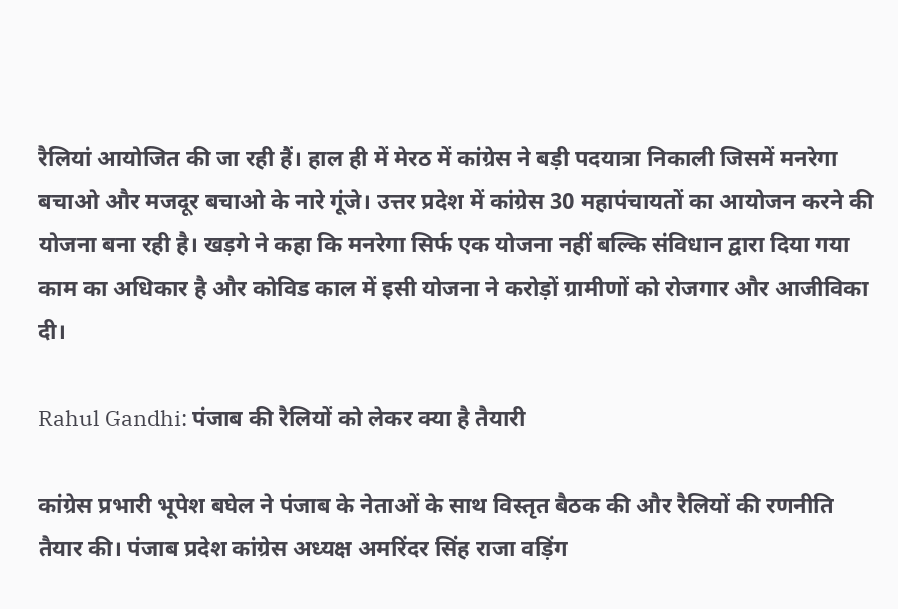रैलियां आयोजित की जा रही हैं। हाल ही में मेरठ में कांग्रेस ने बड़ी पदयात्रा निकाली जिसमें मनरेगा बचाओ और मजदूर बचाओ के नारे गूंजे। उत्तर प्रदेश में कांग्रेस 30 महापंचायतों का आयोजन करने की योजना बना रही है। खड़गे ने कहा कि मनरेगा सिर्फ एक योजना नहीं बल्कि संविधान द्वारा दिया गया काम का अधिकार है और कोविड काल में इसी योजना ने करोड़ों ग्रामीणों को रोजगार और आजीविका दी।

Rahul Gandhi: पंजाब की रैलियों को लेकर क्या है तैयारी

कांग्रेस प्रभारी भूपेश बघेल ने पंजाब के नेताओं के साथ विस्तृत बैठक की और रैलियों की रणनीति तैयार की। पंजाब प्रदेश कांग्रेस अध्यक्ष अमरिंदर सिंह राजा वड़िंग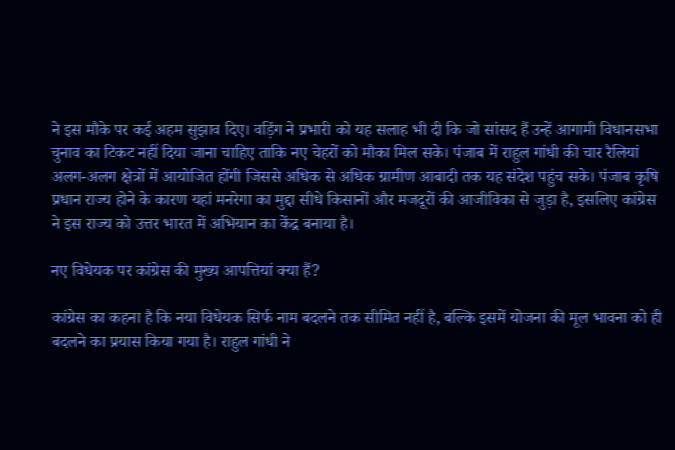ने इस मौके पर कई अहम सुझाव दिए। वड़िंग ने प्रभारी को यह सलाह भी दी कि जो सांसद हैं उन्हें आगामी विधानसभा चुनाव का टिकट नहीं दिया जाना चाहिए ताकि नए चेहरों को मौका मिल सके। पंजाब में राहुल गांधी की चार रैलियां अलग-अलग क्षेत्रों में आयोजित होंगी जिससे अधिक से अधिक ग्रामीण आबादी तक यह संदेश पहुंच सके। पंजाब कृषि प्रधान राज्य होने के कारण यहां मनरेगा का मुद्दा सीधे किसानों और मजदूरों की आजीविका से जुड़ा है, इसलिए कांग्रेस ने इस राज्य को उत्तर भारत में अभियान का केंद्र बनाया है।

नए विधेयक पर कांग्रेस की मुख्य आपत्तियां क्या हैं?

कांग्रेस का कहना है कि नया विधेयक सिर्फ नाम बदलने तक सीमित नहीं है, बल्कि इसमें योजना की मूल भावना को ही बदलने का प्रयास किया गया है। राहुल गांधी ने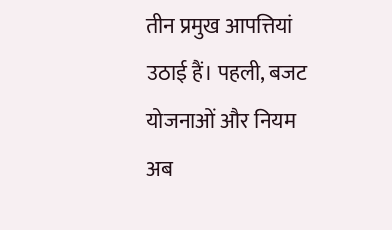तीन प्रमुख आपत्तियां उठाई हैं। पहली, बजट योजनाओं और नियम अब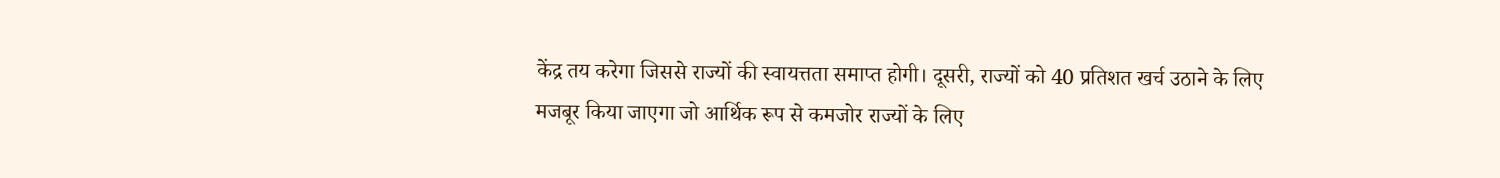केंद्र तय करेगा जिससे राज्यों की स्वायत्तता समाप्त होगी। दूसरी, राज्यों को 40 प्रतिशत खर्च उठाने के लिए मजबूर किया जाएगा जो आर्थिक रूप से कमजोर राज्यों के लिए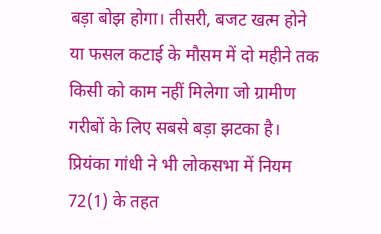बड़ा बोझ होगा। तीसरी, बजट खत्म होने या फसल कटाई के मौसम में दो महीने तक किसी को काम नहीं मिलेगा जो ग्रामीण गरीबों के लिए सबसे बड़ा झटका है। प्रियंका गांधी ने भी लोकसभा में नियम 72(1) के तहत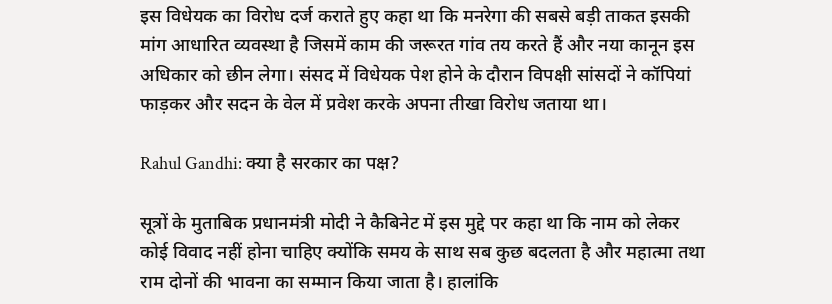इस विधेयक का विरोध दर्ज कराते हुए कहा था कि मनरेगा की सबसे बड़ी ताकत इसकी मांग आधारित व्यवस्था है जिसमें काम की जरूरत गांव तय करते हैं और नया कानून इस अधिकार को छीन लेगा। संसद में विधेयक पेश होने के दौरान विपक्षी सांसदों ने कॉपियां फाड़कर और सदन के वेल में प्रवेश करके अपना तीखा विरोध जताया था।

Rahul Gandhi: क्या है सरकार का पक्ष?

सूत्रों के मुताबिक प्रधानमंत्री मोदी ने कैबिनेट में इस मुद्दे पर कहा था कि नाम को लेकर कोई विवाद नहीं होना चाहिए क्योंकि समय के साथ सब कुछ बदलता है और महात्मा तथा राम दोनों की भावना का सम्मान किया जाता है। हालांकि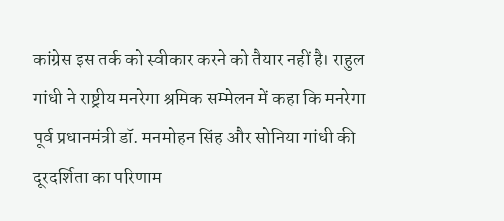कांग्रेस इस तर्क को स्वीकार करने को तैयार नहीं है। राहुल गांधी ने राष्ट्रीय मनरेगा श्रमिक सम्मेलन में कहा कि मनरेगा पूर्व प्रधानमंत्री डॉ. मनमोहन सिंह और सोनिया गांधी की दूरदर्शिता का परिणाम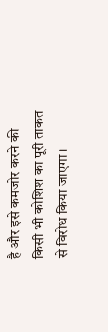है और इसे कमजोर करने की किसी भी कोशिश का पूरी ताकत से विरोध किया जाएगा।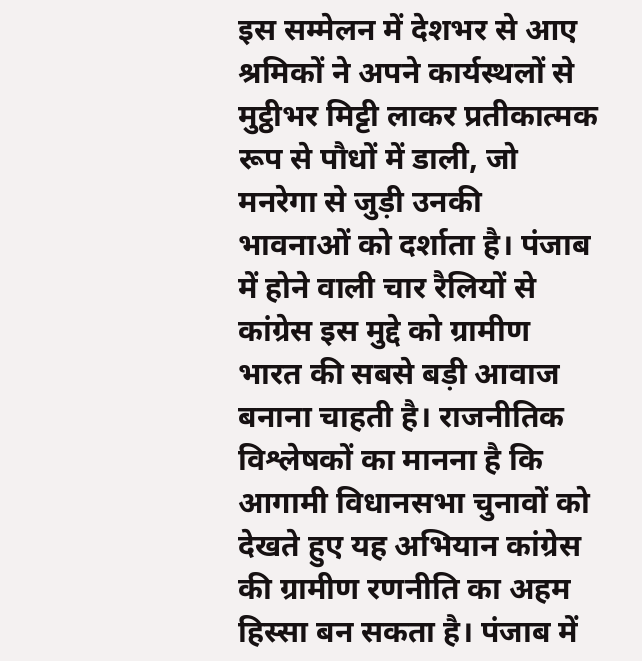इस सम्मेलन में देशभर से आए श्रमिकों ने अपने कार्यस्थलों से मुट्ठीभर मिट्टी लाकर प्रतीकात्मक रूप से पौधों में डाली, जो मनरेगा से जुड़ी उनकी भावनाओं को दर्शाता है। पंजाब में होने वाली चार रैलियों से कांग्रेस इस मुद्दे को ग्रामीण भारत की सबसे बड़ी आवाज बनाना चाहती है। राजनीतिक विश्लेषकों का मानना है कि आगामी विधानसभा चुनावों को देखते हुए यह अभियान कांग्रेस की ग्रामीण रणनीति का अहम हिस्सा बन सकता है। पंजाब में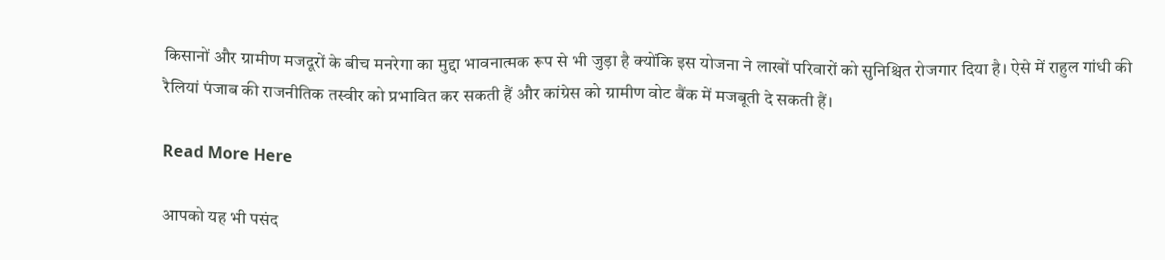किसानों और ग्रामीण मजदूरों के बीच मनरेगा का मुद्दा भावनात्मक रूप से भी जुड़ा है क्योंकि इस योजना ने लाखों परिवारों को सुनिश्चित रोजगार दिया है। ऐसे में राहुल गांधी की रैलियां पंजाब की राजनीतिक तस्वीर को प्रभावित कर सकती हैं और कांग्रेस को ग्रामीण वोट बैंक में मजबूती दे सकती हैं।

Read More Here

आपको यह भी पसंद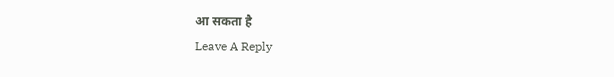आ सकता है
Leave A Reply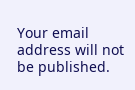Your email address will not be published.